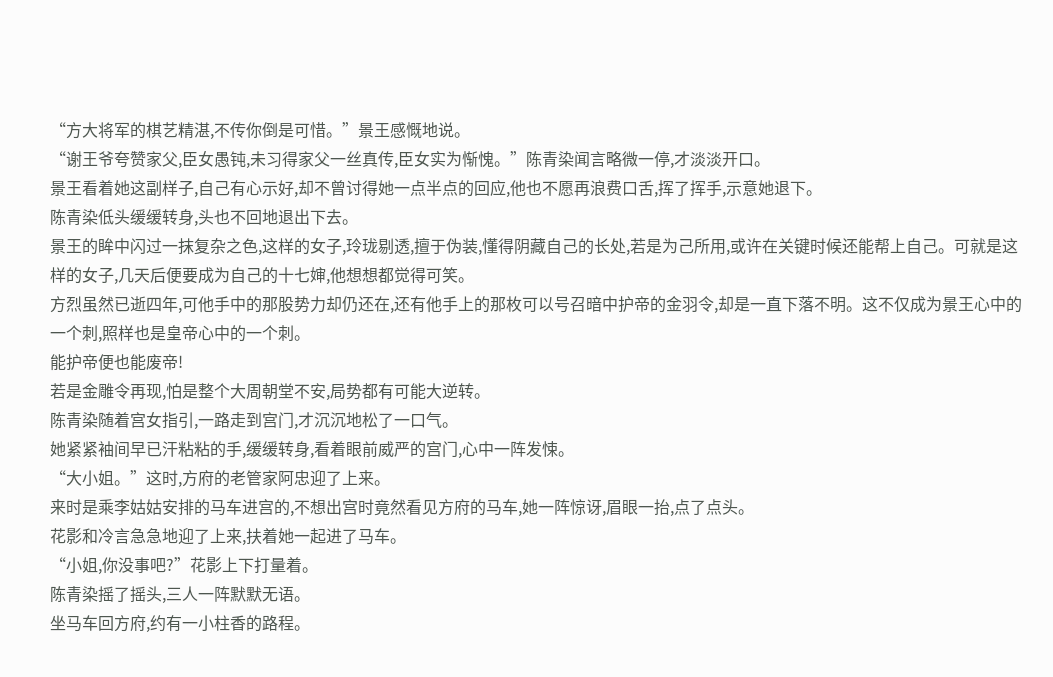“方大将军的棋艺精湛,不传你倒是可惜。”景王感慨地说。
“谢王爷夸赞家父,臣女愚钝,未习得家父一丝真传,臣女实为惭愧。”陈青染闻言略微一停,才淡淡开口。
景王看着她这副样子,自己有心示好,却不曾讨得她一点半点的回应,他也不愿再浪费口舌,挥了挥手,示意她退下。
陈青染低头缓缓转身,头也不回地退出下去。
景王的眸中闪过一抹复杂之色,这样的女子,玲珑剔透,擅于伪装,懂得阴藏自己的长处,若是为己所用,或许在关键时候还能帮上自己。可就是这样的女子,几天后便要成为自己的十七婶,他想想都觉得可笑。
方烈虽然已逝四年,可他手中的那股势力却仍还在,还有他手上的那枚可以号召暗中护帝的金羽令,却是一直下落不明。这不仅成为景王心中的一个刺,照样也是皇帝心中的一个刺。
能护帝便也能废帝!
若是金雕令再现,怕是整个大周朝堂不安,局势都有可能大逆转。
陈青染随着宫女指引,一路走到宫门,才沉沉地松了一口气。
她紧紧袖间早已汗粘粘的手,缓缓转身,看着眼前威严的宫门,心中一阵发悚。
“大小姐。”这时,方府的老管家阿忠迎了上来。
来时是乘李姑姑安排的马车进宫的,不想出宫时竟然看见方府的马车,她一阵惊讶,眉眼一抬,点了点头。
花影和冷言急急地迎了上来,扶着她一起进了马车。
“小姐,你没事吧?”花影上下打量着。
陈青染摇了摇头,三人一阵默默无语。
坐马车回方府,约有一小柱香的路程。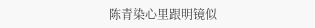陈青染心里跟明镜似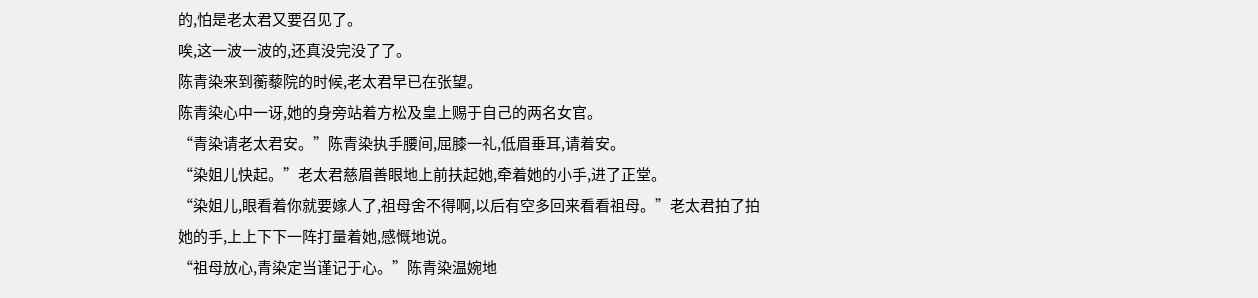的,怕是老太君又要召见了。
唉,这一波一波的,还真没完没了了。
陈青染来到蘅藜院的时候,老太君早已在张望。
陈青染心中一讶,她的身旁站着方松及皇上赐于自己的两名女官。
“青染请老太君安。”陈青染执手腰间,屈膝一礼,低眉垂耳,请着安。
“染姐儿快起。”老太君慈眉善眼地上前扶起她,牵着她的小手,进了正堂。
“染姐儿,眼看着你就要嫁人了,祖母舍不得啊,以后有空多回来看看祖母。”老太君拍了拍她的手,上上下下一阵打量着她,感慨地说。
“祖母放心,青染定当谨记于心。”陈青染温婉地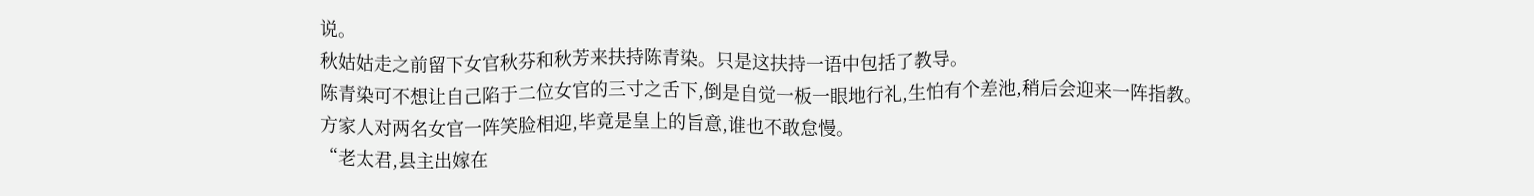说。
秋姑姑走之前留下女官秋芬和秋芳来扶持陈青染。只是这扶持一语中包括了教导。
陈青染可不想让自己陷于二位女官的三寸之舌下,倒是自觉一板一眼地行礼,生怕有个差池,稍后会迎来一阵指教。
方家人对两名女官一阵笑脸相迎,毕竟是皇上的旨意,谁也不敢怠慢。
“老太君,县主出嫁在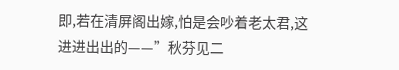即,若在清屏阁出嫁,怕是会吵着老太君,这进进出出的——”秋芬见二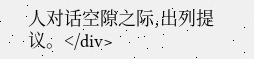人对话空隙之际,出列提议。</div>